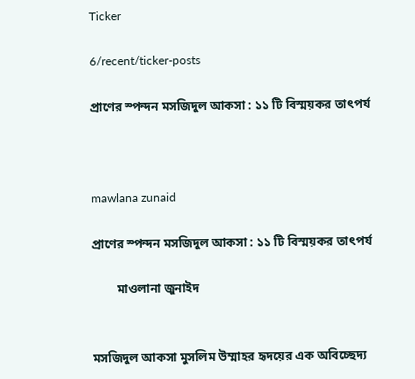Ticker

6/recent/ticker-posts

প্রাণের স্পন্দন মসজিদুল আকসা : ১১ টি বিস্ময়কর তাৎপর্য



mawlana zunaid

প্রাণের স্পন্দন মসজিদুল আকসা : ১১ টি বিস্ময়কর তাৎপর্য

        মাওলানা জুনাইদ


মসজিদুল আকসা মুসলিম উম্মাহর হৃদয়ের এক অবিচ্ছেদ্য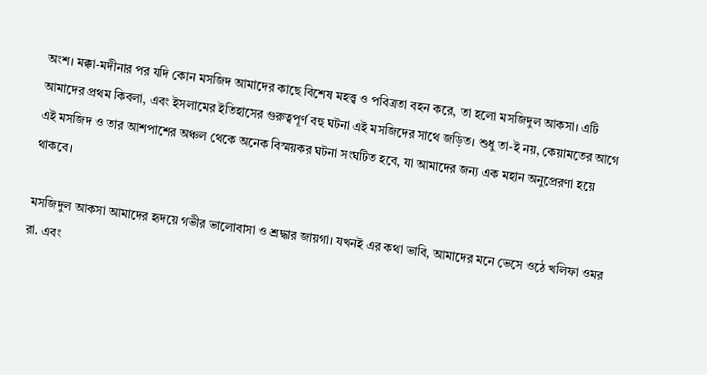অংশ। মক্কা-মদীনার পর যদি কোন মসজিদ আমাদের কাছে বিশেষ মহত্ত্ব ও পবিত্রতা বহন করে, তা হলো মসজিদুল আকসা। এটি আমাদের প্রথম কিবলা, এবং ইসলামের ইতিহাসের গুরুত্বপূর্ণ বহু ঘটনা এই মসজিদের সাথে জড়িত। শুধু তা-ই নয়, কেয়ামতের আগে এই মসজিদ ও তার আশপাশের অঞ্চল থেকে অনেক বিস্ময়কর ঘটনা সংঘটিত হবে, যা আমাদের জন্য এক মহান অনুপ্রেরণা হয়ে থাকবে।

মসজিদুল আকসা আমাদের হৃদয়ে গভীর ভালোবাসা ও শ্রদ্ধার জায়গা। যখনই এর কথা ভাবি, আমাদের মনে ভেসে ওঠে খলিফা ওমর রা. এবং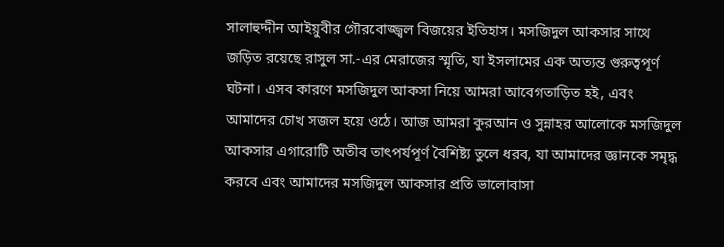সালাহুদ্দীন আইয়ুবীর গৌরবোজ্জ্বল বিজয়ের ইতিহাস। মসজিদুল আকসার সাথে জড়িত রয়েছে রাসুল সা.-এর মেরাজের স্মৃতি, যা ইসলামের এক অত্যন্ত গুরুত্বপূর্ণ ঘটনা। এসব কারণে মসজিদুল আকসা নিয়ে আমরা আবেগতাড়িত হই, এবং আমাদের চোখ সজল হয়ে ওঠে। আজ আমরা কুরআন ও সুন্নাহর আলোকে মসজিদুল আকসার এগারোটি অতীব তাৎপর্যপূর্ণ বৈশিষ্ট্য তুলে ধরব, যা আমাদের জ্ঞানকে সমৃদ্ধ করবে এবং আমাদের মসজিদুল আকসার প্রতি ভালোবাসা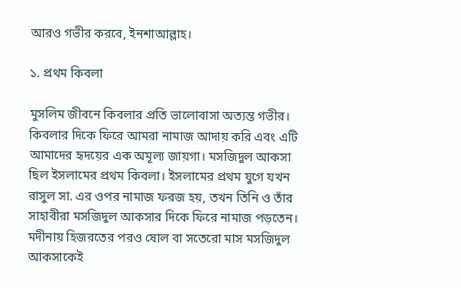আরও গভীর করবে, ইনশাআল্লাহ।

১. প্রথম কিবলা

মুসলিম জীবনে কিবলার প্রতি ভালোবাসা অত্যন্ত গভীর। কিবলার দিকে ফিরে আমরা নামাজ আদায় করি এবং এটি আমাদের হৃদয়ের এক অমূল্য জায়গা। মসজিদুল আকসা ছিল ইসলামের প্রথম কিবলা। ইসলামের প্রথম যুগে যখন রাসুল সা. এর ওপর নামাজ ফরজ হয়, তখন তিনি ও তাঁর সাহাবীরা মসজিদুল আকসার দিকে ফিরে নামাজ পড়তেন। মদীনায় হিজরতের পরও ষোল বা সতেরো মাস মসজিদুল আকসাকেই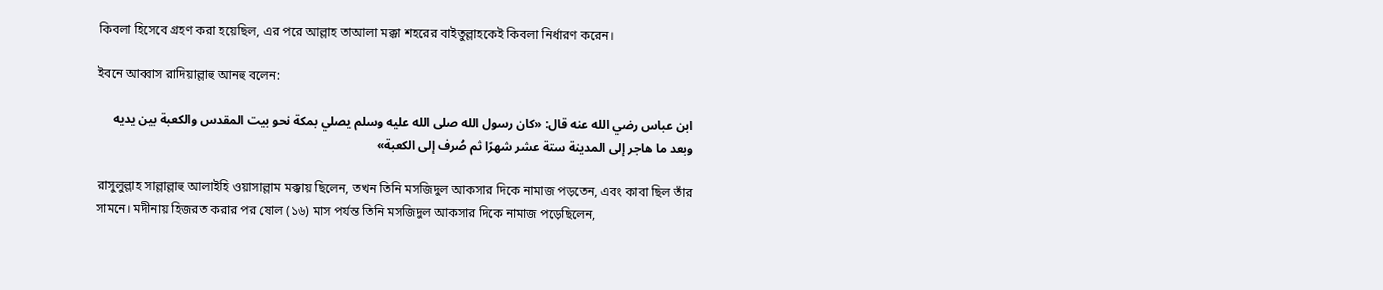কিবলা হিসেবে গ্রহণ করা হয়েছিল, এর পরে আল্লাহ তাআলা মক্কা শহরের বাইতুল্লাহকেই কিবলা নির্ধারণ করেন।

ইবনে আব্বাস রাদিয়াল্লাহু আনহু বলেন:

ابن عباس رضي الله عنه قال: «كان رسول الله صلى الله عليه وسلم يصلي بمكة نحو بيت المقدس والكعبة بين يديه وبعد ما هاجر إلى المدينة ستة عشر شهرًا ثم صُرف إلى الكعبة»

রাসুলুল্লাহ সাল্লাল্লাহু আলাইহি ওয়াসাল্লাম মক্কায় ছিলেন, তখন তিনি মসজিদুল আকসার দিকে নামাজ পড়তেন, এবং কাবা ছিল তাঁর সামনে। মদীনায় হিজরত করার পর ষোল (১৬) মাস পর্যন্ত তিনি মসজিদুল আকসার দিকে নামাজ পড়েছিলেন,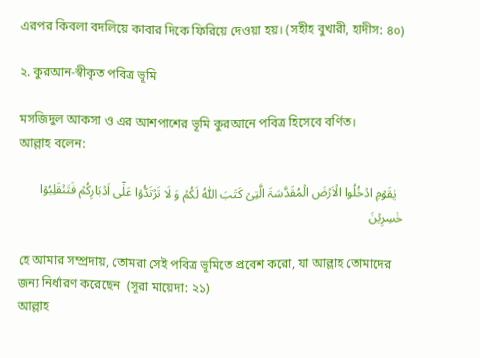এরপর কিবলা বদলিয়ে কাবার দিকে ফিরিয়ে দেওয়া হয়। (সহীহ বুখারী, হাদীস: ৪০)

২. কুরআন-স্বীকৃত পবিত্র ভূমি

মসজিদুল আকসা ও এর আশপাশের ভূমি কুরআনে পবিত্র হিসেবে বর্ণিত।
আল্লাহ বলেন:

  یٰقَوۡمِ ادۡخُلُوا الۡاَرۡضَ الۡمُقَدَّسَۃَ الَّتِیۡ كَتَبَ اللّٰهُ لَكُمۡ وَ لَا تَرۡتَدُّوۡا عَلٰۤی اَدۡبَارِكُمۡ فَتَنۡقَلِبُوۡا خٰسِرِیۡنَ

হে আমার সম্প্রদায়, তোমরা সেই পবিত্র ভূমিতে প্রবেশ করো, যা আল্লাহ তোমাদের জন্য নির্ধারণ করেছেন  (সূরা মায়েদা: ২১)
আল্লাহ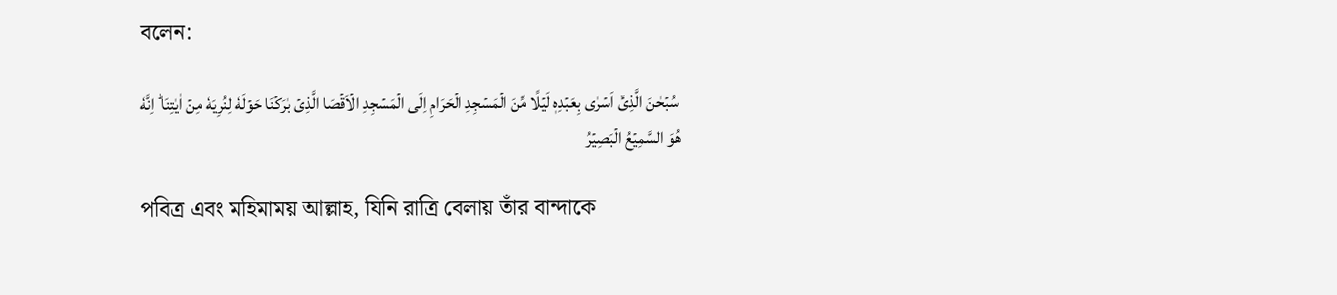বলেন:

 سُبۡحٰنَ الَّذِیۡۤ اَسۡرٰی بِعَبۡدِهٖ لَیۡلًا مِّنَ الۡمَسۡجِدِ الۡحَرَامِ اِلَی الۡمَسۡجِدِ الۡاَقۡصَا الَّذِیۡ بٰرَكۡنَا حَوۡلَهٗ لِنُرِیَهٗ مِنۡ اٰیٰتِنَا ؕ اِنَّهٗ هُوَ السَّمِیۡعُ الۡبَصِیۡرُ

পবিত্র এবং মহিমাময় আল্লাহ, যিনি রাত্রি বেলায় তাঁর বান্দাকে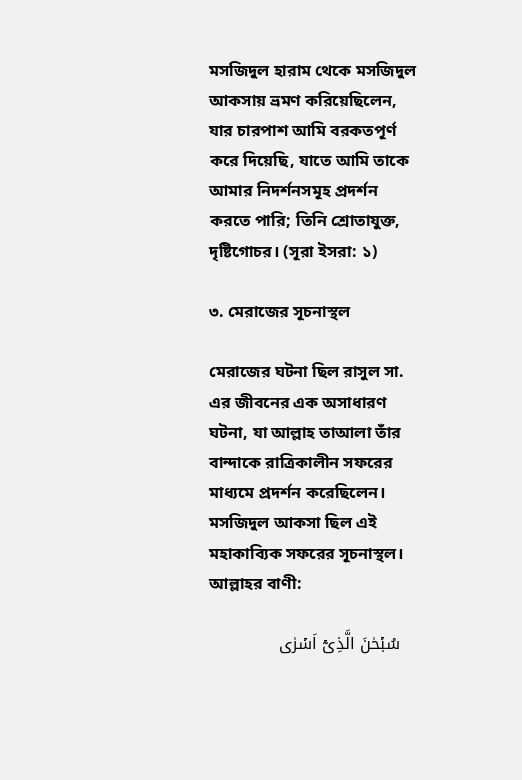মসজিদুল হারাম থেকে মসজিদুল আকসায় ভ্রমণ করিয়েছিলেন, যার চারপাশ আমি বরকতপূর্ণ করে দিয়েছি, যাতে আমি তাকে আমার নিদর্শনসমূহ প্রদর্শন করতে পারি; তিনি শ্রোতাযুক্ত, দৃষ্টিগোচর। (সূরা ইসরা: ১)

৩. মেরাজের সূচনাস্থল

মেরাজের ঘটনা ছিল রাসুল সা. এর জীবনের এক অসাধারণ ঘটনা, যা আল্লাহ তাআলা তাঁর বান্দাকে রাত্রিকালীন সফরের মাধ্যমে প্রদর্শন করেছিলেন। মসজিদুল আকসা ছিল এই মহাকাব্যিক সফরের সূচনাস্থল।
আল্লাহর বাণী:

   سُبۡحٰنَ الَّذِیۡۤ اَسۡرٰی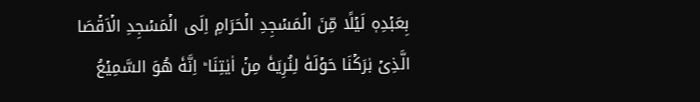بِعَبۡدِهٖ لَیۡلًا مِّنَ الۡمَسۡجِدِ الۡحَرَامِ اِلَی الۡمَسۡجِدِ الۡاَقۡصَا الَّذِیۡ بٰرَكۡنَا حَوۡلَهٗ لِنُرِیَهٗ مِنۡ اٰیٰتِنَا ؕ اِنَّهٗ هُوَ السَّمِیۡعُ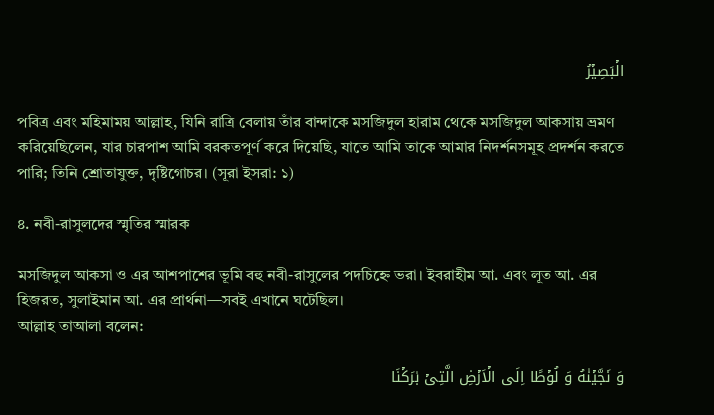الۡبَصِیۡرُ

পবিত্র এবং মহিমাময় আল্লাহ, যিনি রাত্রি বেলায় তাঁর বান্দাকে মসজিদুল হারাম থেকে মসজিদুল আকসায় ভ্রমণ করিয়েছিলেন, যার চারপাশ আমি বরকতপূর্ণ করে দিয়েছি, যাতে আমি তাকে আমার নিদর্শনসমূহ প্রদর্শন করতে পারি; তিনি শ্রোতাযুক্ত, দৃষ্টিগোচর। (সূরা ইসরা: ১)

৪. নবী-রাসুলদের স্মৃতির স্মারক

মসজিদুল আকসা ও এর আশপাশের ভূমি বহু নবী-রাসুলের পদচিহ্নে ভরা। ইবরাহীম আ. এবং লূত আ. এর হিজরত, সুলাইমান আ. এর প্রার্থনা—সবই এখানে ঘটেছিল।
আল্লাহ তাআলা বলেন:

وَ نَجَّیۡنٰهُ وَ لُوۡطًا اِلَی الۡاَرۡضِ الَّتِیۡ بٰرَكۡنَا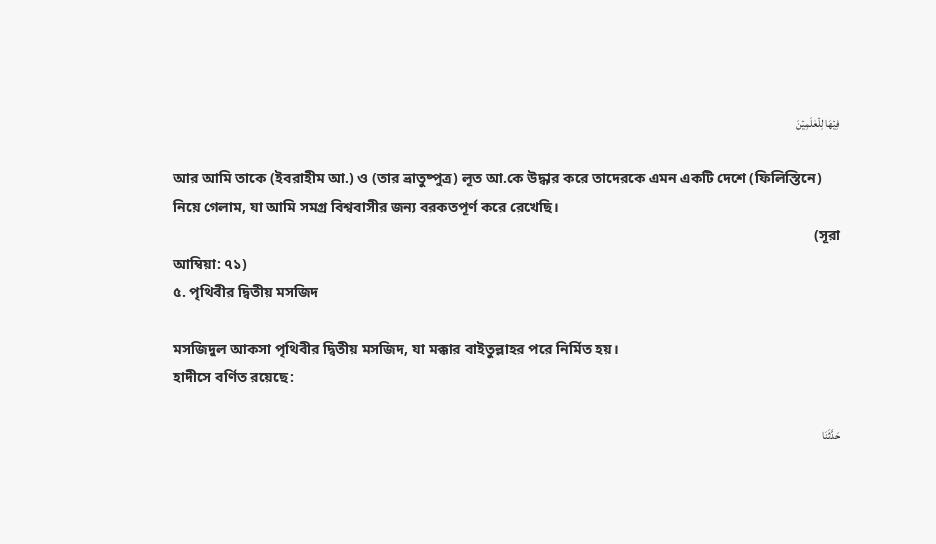فِیۡهَا لِلۡعٰلَمِیۡنَ

আর আমি তাকে (ইবরাহীম আ.) ও (তার ভ্রাতুষ্পুত্র) লূত আ.কে উদ্ধার করে তাদেরকে এমন একটি দেশে (ফিলিস্তিনে) নিয়ে গেলাম, যা আমি সমগ্র বিশ্ববাসীর জন্য বরকতপূর্ণ করে রেখেছি।
                                                                                                                                                                                (সূরা আম্বিয়া: ৭১)
৫. পৃথিবীর দ্বিতীয় মসজিদ

মসজিদুল আকসা পৃথিবীর দ্বিতীয় মসজিদ, যা মক্কার বাইতুল্লাহর পরে নির্মিত হয়।
হাদীসে বর্ণিত রয়েছে:

حَدَّثَنَا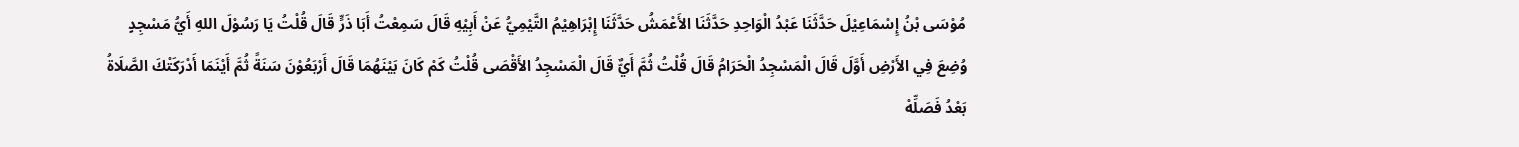مُوْسَى بْنُ إِسْمَاعِيْلَ حَدَّثَنَا عَبْدُ الْوَاحِدِ حَدَّثَنَا الأَعْمَشُ حَدَّثَنَا إِبْرَاهِيْمُ التَّيْمِيُّ عَنْ أَبِيْهِ قَالَ سَمِعْتُ أَبَا ذَرٍّ قَالَ قُلْتُ يَا رَسُوْلَ اللهِ أَيُّ مَسْجِدٍ وُضِعَ فِي الأَرْضِ أَوَّلَ قَالَ الْمَسْجِدُ الْحَرَامُ قَالَ قُلْتُ ثُمَّ أَيٌّ قَالَ الْمَسْجِدُ الأَقْصَى قُلْتُ كَمْ كَانَ بَيْنَهُمَا قَالَ أَرْبَعُوْنَ سَنَةً ثُمَّ أَيْنَمَا أَدْرَكَتْكَ الصَّلَاةُ بَعْدُ فَصَلِّهْ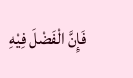فَإِنَّ الْفَضْلَ فِيْهِ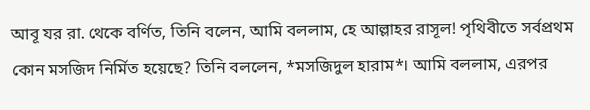আবূ যর রা. থেকে বর্ণিত, তিনি বলেন, আমি বললাম, হে আল্লাহর রাসূল! পৃথিবীতে সর্বপ্রথম কোন মসজিদ নির্মিত হয়েছে? তিনি বললেন, *মসজিদুল হারাম*। আমি বললাম, এরপর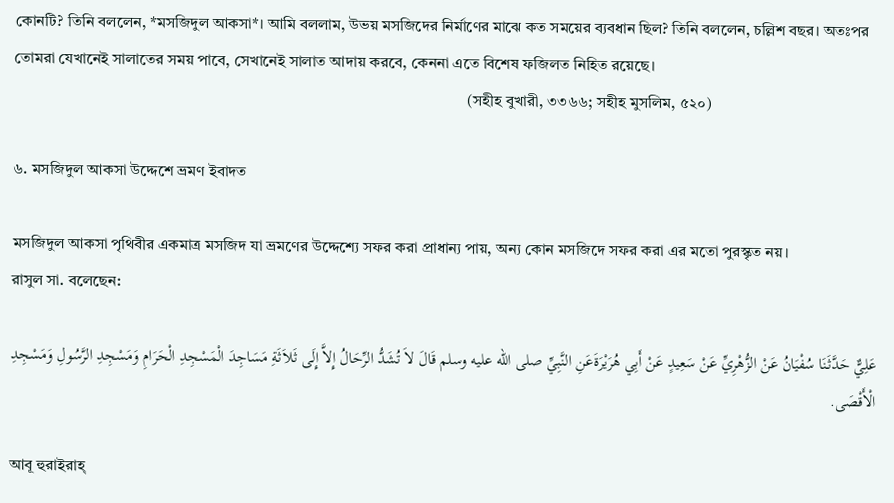কোনটি? তিনি বললেন, *মসজিদুল আকসা*। আমি বললাম, উভয় মসজিদের নির্মাণের মাঝে কত সময়ের ব্যবধান ছিল? তিনি বললেন, চল্লিশ বছর। অতঃপর তোমরা যেখানেই সালাতের সময় পাবে, সেখানেই সালাত আদায় করবে, কেননা এতে বিশেষ ফজিলত নিহিত রয়েছে।
                                                                                                                    (সহীহ বুখারী, ৩৩৬৬; সহীহ মুসলিম, ৫২০)

৬. মসজিদুল আকসা উদ্দেশে ভ্রমণ ইবাদত

মসজিদুল আকসা পৃথিবীর একমাত্র মসজিদ যা ভ্রমণের উদ্দেশ্যে সফর করা প্রাধান্য পায়, অন্য কোন মসজিদে সফর করা এর মতো পুরস্কৃত নয়।
রাসুল সা. বলেছেন:

عَلِيٌّ حَدَّثَنَا سُفْيَانُ عَنْ الزُّهْرِيِّ عَنْ سَعِيدٍ عَنْ أَبِي هُرَيْرَةَعَنِ النَّبِيِّ صلى الله عليه وسلم قَالَ لاَ تُشَدُّ الرِّحَالُ إِلاَّ إِلَى ثَلاَثَةِ مَسَاجِدَ الْمَسْجِدِ الْحَرَامِ وَمَسْجِدِ الرَّسُولِ وَمَسْجِدِ الْأَقْصَى.

আবূ হুরাইরাহ্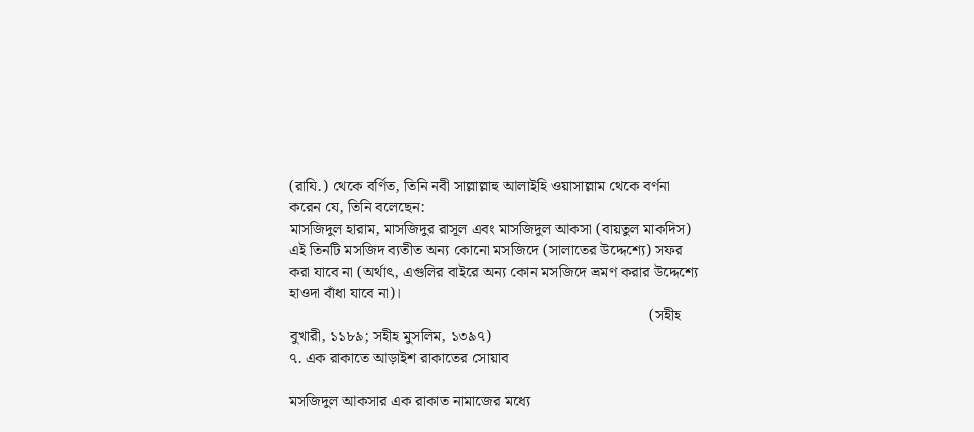(রাযি.) থেকে বর্ণিত, তিনি নবী সাল্লাল্লাহু আলাইহি ওয়াসাল্লাম থেকে বর্ণনা করেন যে, তিনি বলেছেন:
মাসজিদুল হারাম, মাসজিদুর রাসূল এবং মাসজিদুল আকসা (বায়তুল মাকদিস) এই তিনটি মসজিদ ব্যতীত অন্য কোনো মসজিদে (সালাতের উদ্দেশ্যে) সফর করা যাবে না (অর্থাৎ, এগুলির বাইরে অন্য কোন মসজিদে ভ্রমণ করার উদ্দেশ্যে হাওদা বাঁধা যাবে না)।
                                                                                             (সহীহ বুখারী, ১১৮৯; সহীহ মুসলিম, ১৩৯৭)
৭. এক রাকাতে আড়াইশ রাকাতের সোয়াব

মসজিদুল আকসার এক রাকাত নামাজের মধ্যে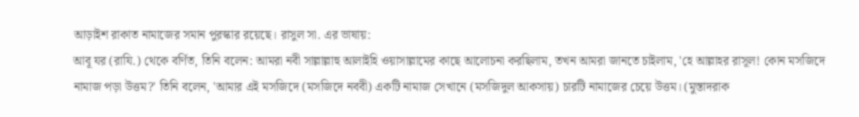আড়াইশ রাকাত নামাজের সমান পুরস্কার রয়েছে। রাসুল সা. এর ভাষায়:
আবূ যর (রাযি.) থেকে বর্ণিত, তিনি বলেন: আমরা নবী সাল্লাল্লাহু আলাইহি ওয়াসাল্লামের কাছে আলোচনা করছিলাম, তখন আমরা জানতে চাইলাম, 'হে আল্লাহর রাসূল! কোন মসজিদে নামাজ পড়া উত্তম?' তিনি বলেন, 'আমার এই মসজিদে (মসজিদে নববী) একটি নামাজ সেখানে (মসজিদুল আকসায়) চারটি নামাজের চেয়ে উত্তম। (মুস্তাদরাক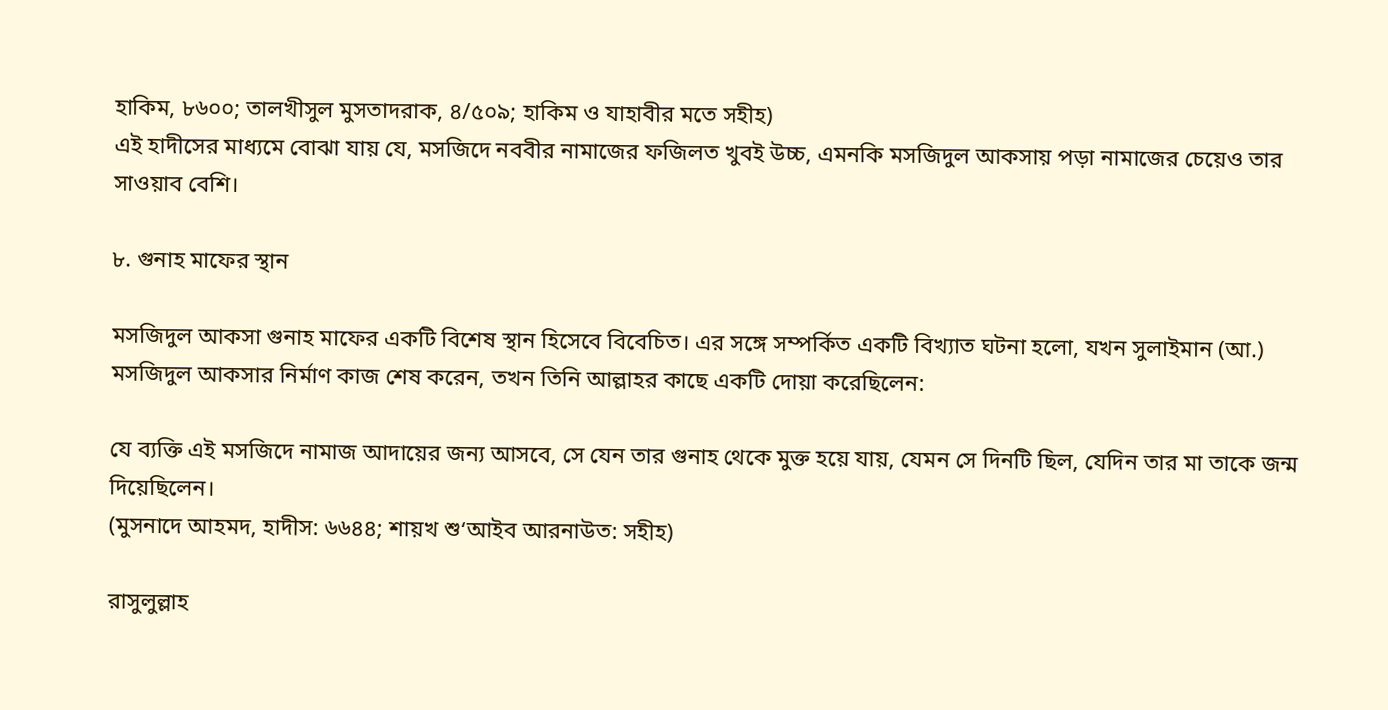হাকিম, ৮৬০০; তালখীসুল মুসতাদরাক, ৪/৫০৯; হাকিম ও যাহাবীর মতে সহীহ)
এই হাদীসের মাধ্যমে বোঝা যায় যে, মসজিদে নববীর নামাজের ফজিলত খুবই উচ্চ, এমনকি মসজিদুল আকসায় পড়া নামাজের চেয়েও তার সাওয়াব বেশি।

৮. গুনাহ মাফের স্থান

মসজিদুল আকসা গুনাহ মাফের একটি বিশেষ স্থান হিসেবে বিবেচিত। এর সঙ্গে সম্পর্কিত একটি বিখ্যাত ঘটনা হলো, যখন সুলাইমান (আ.) মসজিদুল আকসার নির্মাণ কাজ শেষ করেন, তখন তিনি আল্লাহর কাছে একটি দোয়া করেছিলেন:

যে ব্যক্তি এই মসজিদে নামাজ আদায়ের জন্য আসবে, সে যেন তার গুনাহ থেকে মুক্ত হয়ে যায়, যেমন সে দিনটি ছিল, যেদিন তার মা তাকে জন্ম দিয়েছিলেন।
(মুসনাদে আহমদ, হাদীস: ৬৬৪৪; শায়খ শু‘আইব আরনাউত: সহীহ)

রাসুলুল্লাহ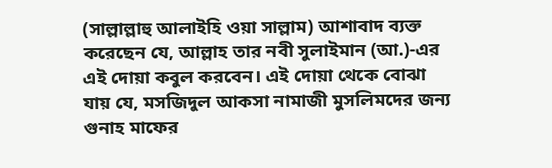(সাল্লাল্লাহু আলাইহি ওয়া সাল্লাম) আশাবাদ ব্যক্ত করেছেন যে, আল্লাহ তার নবী সুলাইমান (আ.)-এর এই দোয়া কবুল করবেন। এই দোয়া থেকে বোঝা যায় যে, মসজিদুল আকসা নামাজী মুসলিমদের জন্য গুনাহ মাফের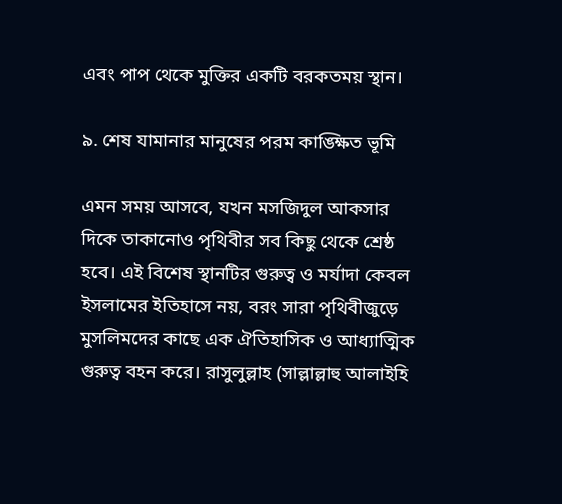এবং পাপ থেকে মুক্তির একটি বরকতময় স্থান।

৯. শেষ যামানার মানুষের পরম কাঙ্ক্ষিত ভূমি

এমন সময় আসবে, যখন মসজিদুল আকসার দিকে তাকানোও পৃথিবীর সব কিছু থেকে শ্রেষ্ঠ হবে। এই বিশেষ স্থানটির গুরুত্ব ও মর্যাদা কেবল ইসলামের ইতিহাসে নয়, বরং সারা পৃথিবীজুড়ে মুসলিমদের কাছে এক ঐতিহাসিক ও আধ্যাত্মিক গুরুত্ব বহন করে। রাসুলুল্লাহ (সাল্লাল্লাহু আলাইহি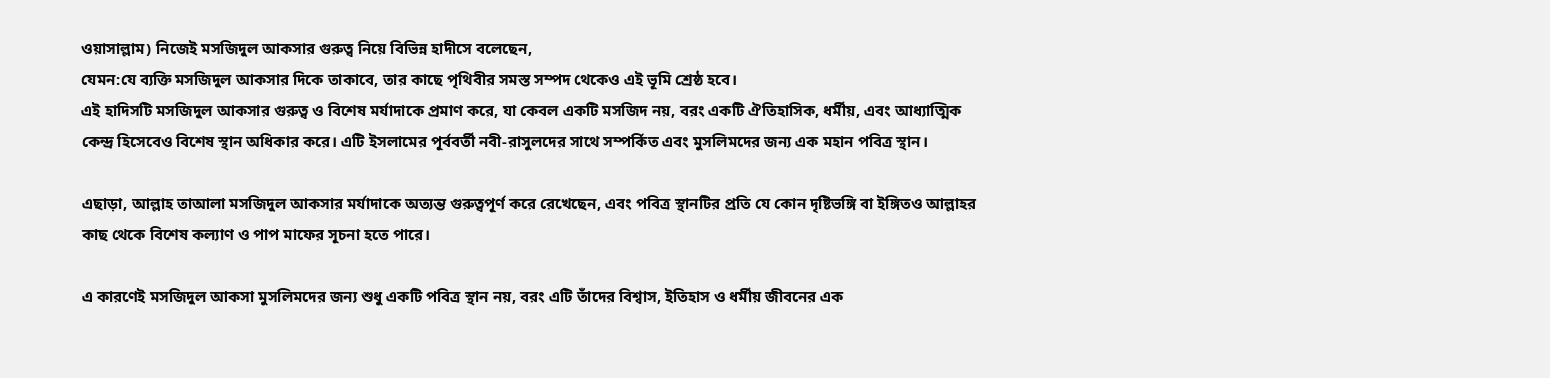ওয়াসাল্লাম) নিজেই মসজিদুল আকসার গুরুত্ব নিয়ে বিভিন্ন হাদীসে বলেছেন,
যেমন:যে ব্যক্তি মসজিদুল আকসার দিকে তাকাবে, তার কাছে পৃথিবীর সমস্ত সম্পদ থেকেও এই ভূমি শ্রেষ্ঠ হবে।
এই হাদিসটি মসজিদুল আকসার গুরুত্ব ও বিশেষ মর্যাদাকে প্রমাণ করে, যা কেবল একটি মসজিদ নয়, বরং একটি ঐতিহাসিক, ধর্মীয়, এবং আধ্যাত্মিক কেন্দ্র হিসেবেও বিশেষ স্থান অধিকার করে। এটি ইসলামের পূর্ববর্তী নবী-রাসুলদের সাথে সম্পর্কিত এবং মুসলিমদের জন্য এক মহান পবিত্র স্থান।

এছাড়া, আল্লাহ তাআলা মসজিদুল আকসার মর্যাদাকে অত্যন্ত গুরুত্বপূর্ণ করে রেখেছেন, এবং পবিত্র স্থানটির প্রতি যে কোন দৃষ্টিভঙ্গি বা ইঙ্গিতও আল্লাহর কাছ থেকে বিশেষ কল্যাণ ও পাপ মাফের সূচনা হতে পারে।

এ কারণেই মসজিদুল আকসা মুসলিমদের জন্য শুধু একটি পবিত্র স্থান নয়, বরং এটি তাঁদের বিশ্বাস, ইতিহাস ও ধর্মীয় জীবনের এক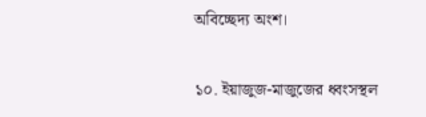অবিচ্ছেদ্য অংশ।

১০. ইয়াজুজ-মাজুজের ধ্বংসস্থল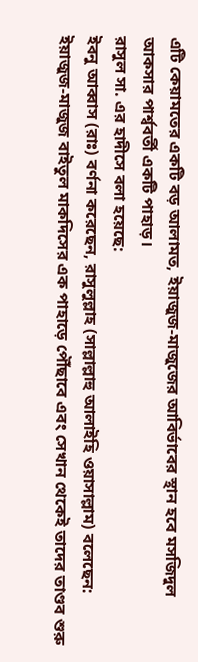এটি কেয়ামতের একটি বড় আলামত, ইয়াজুজ-মাজুজের আবির্ভাবের স্থান হবে মসজিদুল আকসার পার্শ্ববর্তী একটি পাহাড়।
রাসুল সা. এর হাদীসে বলা হয়েছে:
ইবনু আব্বাস (রাঃ) বর্ণনা করেছেন, রাসুলুল্লাহ (সাল্লাল্লাহু আলাইহি ওয়াসাল্লাম) বলেছেন: ইয়াজুজ-মাজুজ বাইতুল মাকদিসের এক পাহাড়ে পৌঁছাবে এবং সেখান থেকেই তাদের তাণ্ডব শুরু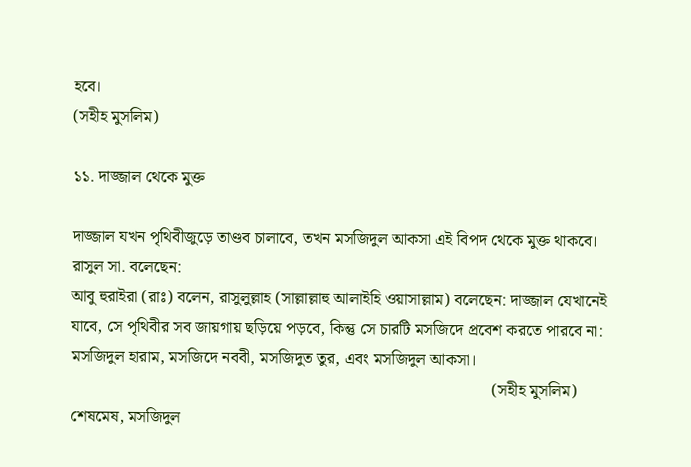হবে।                                                                                                                                                             (সহীহ মুসলিম)

১১. দাজ্জাল থেকে মুক্ত

দাজ্জাল যখন পৃথিবীজুড়ে তাণ্ডব চালাবে, তখন মসজিদুল আকসা এই বিপদ থেকে মুক্ত থাকবে।
রাসুল সা. বলেছেন:
আবু হুরাইরা (রাঃ) বলেন, রাসুলুল্লাহ (সাল্লাল্লাহু আলাইহি ওয়াসাল্লাম) বলেছেন: দাজ্জাল যেখানেই যাবে, সে পৃথিবীর সব জায়গায় ছড়িয়ে পড়বে, কিন্তু সে চারটি মসজিদে প্রবেশ করতে পারবে না: মসজিদুল হারাম, মসজিদে নববী, মসজিদুত তুর, এবং মসজিদুল আকসা।
                                                                                                      (সহীহ মুসলিম)
শেষমেষ, মসজিদুল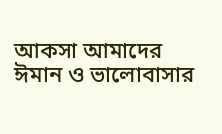আকসা আমাদের ঈমান ও ভালোবাসার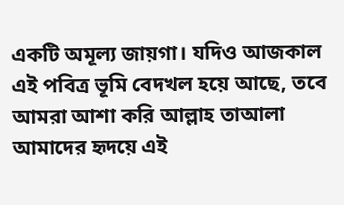একটি অমূল্য জায়গা। যদিও আজকাল এই পবিত্র ভূমি বেদখল হয়ে আছে, তবে আমরা আশা করি আল্লাহ তাআলা আমাদের হৃদয়ে এই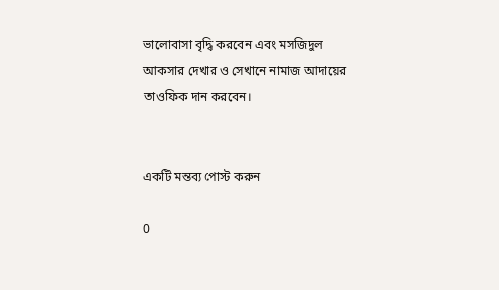ভালোবাসা বৃদ্ধি করবেন এবং মসজিদুল আকসার দেখার ও সেখানে নামাজ আদায়ের তাওফিক দান করবেন।


একটি মন্তব্য পোস্ট করুন

0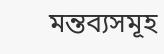মন্তব্যসমূহ